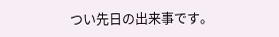つい先日の出来事です。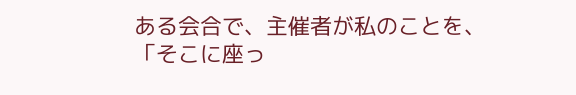ある会合で、主催者が私のことを、
「そこに座っ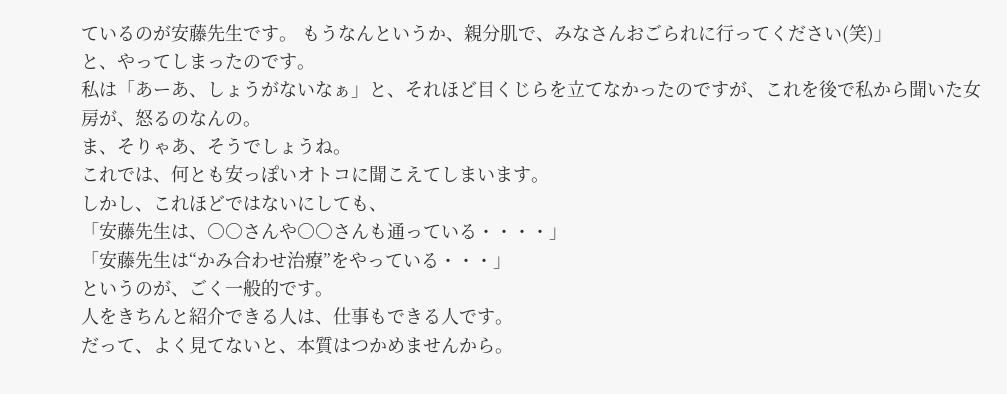ているのが安藤先生です。 もうなんというか、親分肌で、みなさんおごられに行ってください(笑)」
と、やってしまったのです。
私は「あーあ、しょうがないなぁ」と、それほど目くじらを立てなかったのですが、これを後で私から聞いた女房が、怒るのなんの。
ま、そりゃあ、そうでしょうね。
これでは、何とも安っぽいオトコに聞こえてしまいます。
しかし、これほどではないにしても、
「安藤先生は、○○さんや○○さんも通っている・・・・」
「安藤先生は“かみ合わせ治療”をやっている・・・」
というのが、ごく一般的です。
人をきちんと紹介できる人は、仕事もできる人です。
だって、よく見てないと、本質はつかめませんから。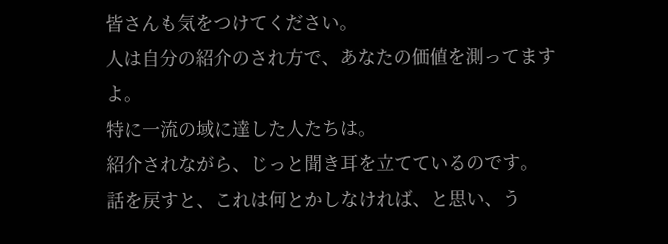皆さんも気をつけてください。
人は自分の紹介のされ方で、あなたの価値を測ってますよ。
特に一流の域に達した人たちは。
紹介されながら、じっと聞き耳を立てているのです。
話を戻すと、これは何とかしなければ、と思い、う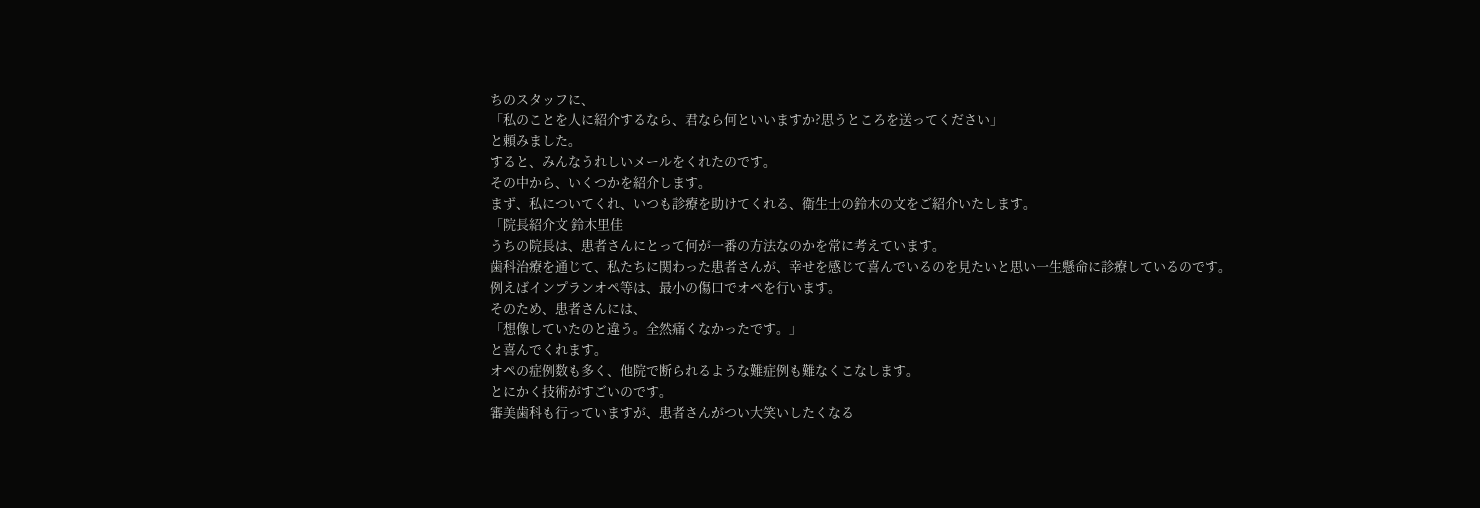ちのスタッフに、
「私のことを人に紹介するなら、君なら何といいますか?思うところを送ってください」
と頼みました。
すると、みんなうれしいメールをくれたのです。
その中から、いくつかを紹介します。
まず、私についてくれ、いつも診療を助けてくれる、衛生士の鈴木の文をご紹介いたします。
「院長紹介文 鈴木里佳
うちの院長は、患者さんにとって何が一番の方法なのかを常に考えています。
歯科治療を通じて、私たちに関わった患者さんが、幸せを感じて喜んでいるのを見たいと思い一生懸命に診療しているのです。
例えばインプランオペ等は、最小の傷口でオペを行います。
そのため、患者さんには、
「想像していたのと違う。全然痛くなかったです。」
と喜んでくれます。
オペの症例数も多く、他院で断られるような難症例も難なくこなします。
とにかく技術がすごいのです。
審美歯科も行っていますが、患者さんがつい大笑いしたくなる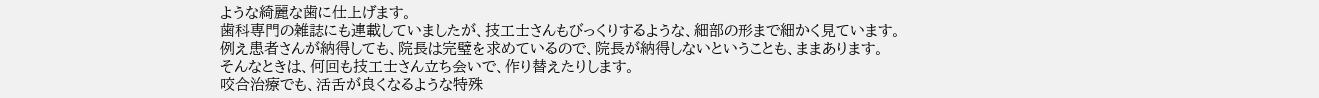ような綺麗な歯に仕上げます。
歯科専門の雑誌にも連載していましたが、技工士さんもびっくりするような、細部の形まで細かく見ています。
例え患者さんが納得しても、院長は完璧を求めているので、院長が納得しないということも、ままあります。
そんなときは、何回も技工士さん立ち会いで、作り替えたりします。
咬合治療でも、活舌が良くなるような特殊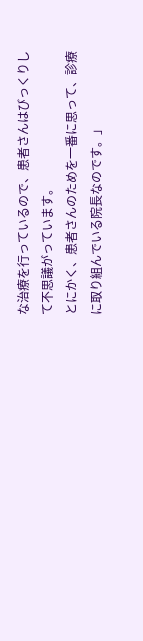な治療を行っているので、患者さんはびっくりして不思議がっています。
とにかく、患者さんのためを一番に思って、診療に取り組んでいる院長なのです。」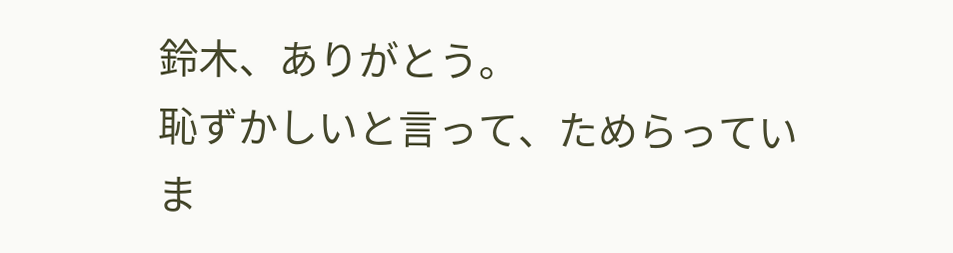鈴木、ありがとう。
恥ずかしいと言って、ためらっていま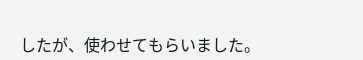したが、使わせてもらいました。